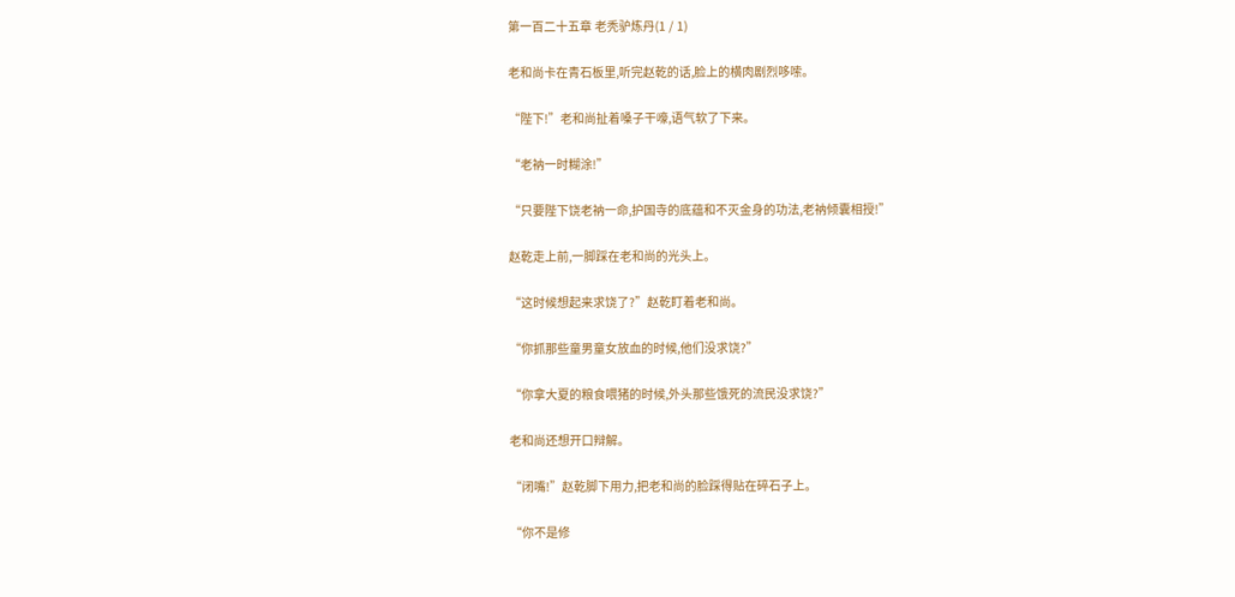第一百二十五章 老秃驴炼丹(1 / 1)

老和尚卡在青石板里,听完赵乾的话,脸上的横肉剧烈哆嗦。

“陛下!”老和尚扯着嗓子干嚎,语气软了下来。

“老衲一时糊涂!”

“只要陛下饶老衲一命,护国寺的底蕴和不灭金身的功法,老衲倾囊相授!”

赵乾走上前,一脚踩在老和尚的光头上。

“这时候想起来求饶了?”赵乾盯着老和尚。

“你抓那些童男童女放血的时候,他们没求饶?”

“你拿大夏的粮食喂猪的时候,外头那些饿死的流民没求饶?”

老和尚还想开口辩解。

“闭嘴!”赵乾脚下用力,把老和尚的脸踩得贴在碎石子上。

“你不是修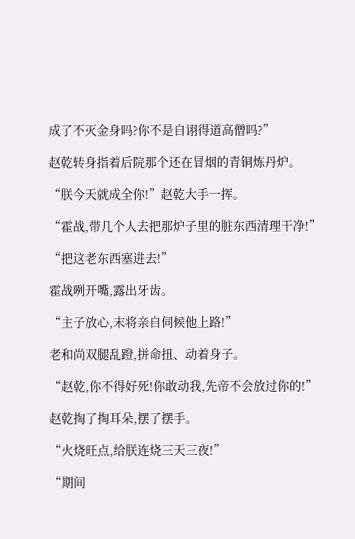成了不灭金身吗?你不是自诩得道高僧吗?”

赵乾转身指着后院那个还在冒烟的青铜炼丹炉。

“朕今天就成全你!”赵乾大手一挥。

“霍战,带几个人去把那炉子里的脏东西清理干净!”

“把这老东西塞进去!”

霍战咧开嘴,露出牙齿。

“主子放心,末将亲自伺候他上路!”

老和尚双腿乱蹬,拼命扭、动着身子。

“赵乾,你不得好死!你敢动我,先帝不会放过你的!”

赵乾掏了掏耳朵,摆了摆手。

“火烧旺点,给朕连烧三天三夜!”

“期间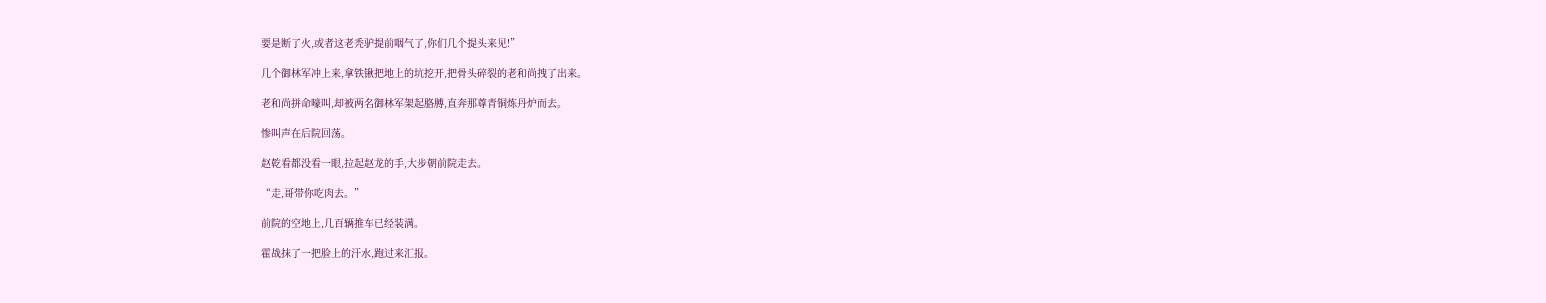要是断了火,或者这老秃驴提前咽气了,你们几个提头来见!”

几个御林军冲上来,拿铁锹把地上的坑挖开,把骨头碎裂的老和尚拽了出来。

老和尚拼命嚎叫,却被两名御林军架起胳膊,直奔那尊青铜炼丹炉而去。

惨叫声在后院回荡。

赵乾看都没看一眼,拉起赵龙的手,大步朝前院走去。

“走,哥带你吃肉去。”

前院的空地上,几百辆推车已经装满。

霍战抹了一把脸上的汗水,跑过来汇报。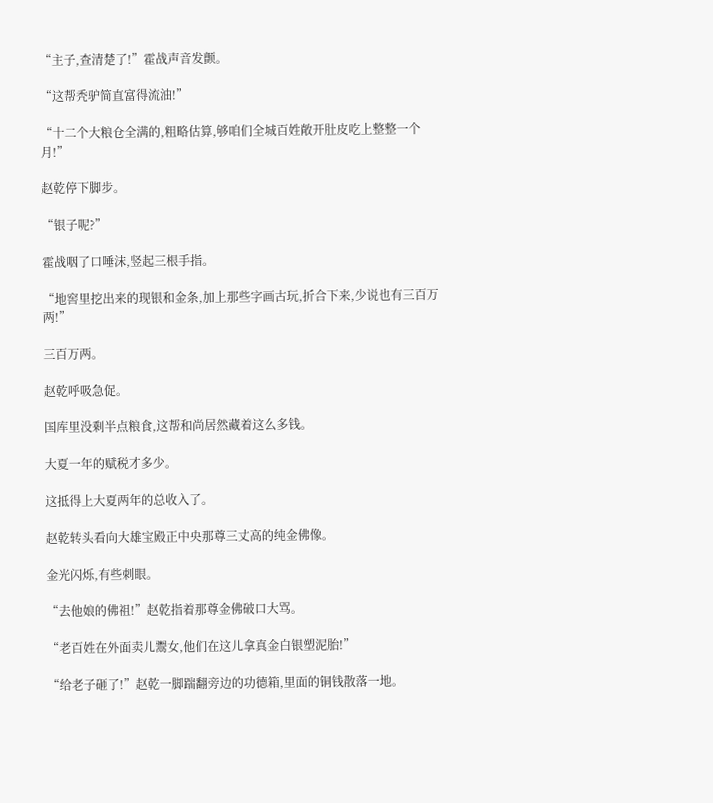“主子,查清楚了!”霍战声音发颤。

“这帮秃驴简直富得流油!”

“十二个大粮仓全满的,粗略估算,够咱们全城百姓敞开肚皮吃上整整一个月!”

赵乾停下脚步。

“银子呢?”

霍战咽了口唾沫,竖起三根手指。

“地窖里挖出来的现银和金条,加上那些字画古玩,折合下来,少说也有三百万两!”

三百万两。

赵乾呼吸急促。

国库里没剩半点粮食,这帮和尚居然藏着这么多钱。

大夏一年的赋税才多少。

这抵得上大夏两年的总收入了。

赵乾转头看向大雄宝殿正中央那尊三丈高的纯金佛像。

金光闪烁,有些刺眼。

“去他娘的佛祖!”赵乾指着那尊金佛破口大骂。

“老百姓在外面卖儿鬻女,他们在这儿拿真金白银塑泥胎!”

“给老子砸了!”赵乾一脚踹翻旁边的功德箱,里面的铜钱散落一地。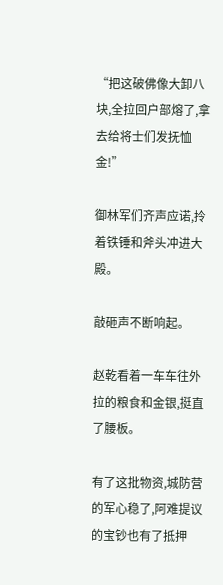“把这破佛像大卸八块,全拉回户部熔了,拿去给将士们发抚恤金!”

御林军们齐声应诺,拎着铁锤和斧头冲进大殿。

敲砸声不断响起。

赵乾看着一车车往外拉的粮食和金银,挺直了腰板。

有了这批物资,城防营的军心稳了,阿难提议的宝钞也有了抵押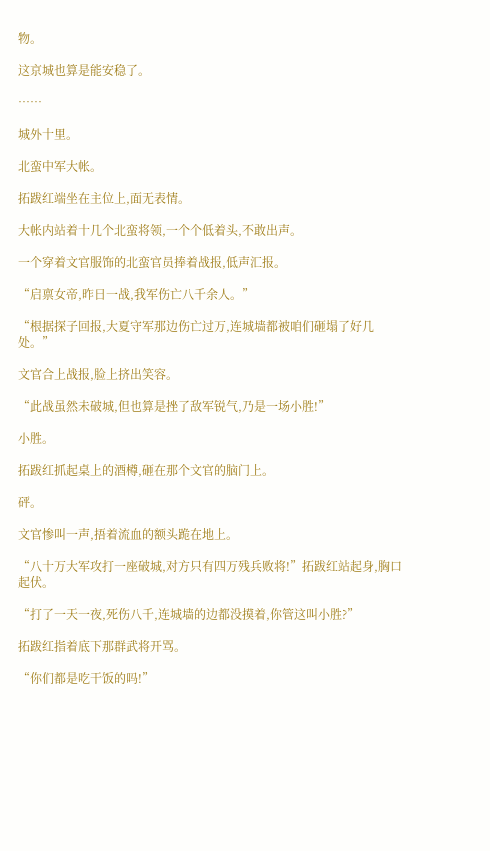物。

这京城也算是能安稳了。

……

城外十里。

北蛮中军大帐。

拓跋红端坐在主位上,面无表情。

大帐内站着十几个北蛮将领,一个个低着头,不敢出声。

一个穿着文官服饰的北蛮官员捧着战报,低声汇报。

“启禀女帝,昨日一战,我军伤亡八千余人。”

“根据探子回报,大夏守军那边伤亡过万,连城墙都被咱们砸塌了好几处。”

文官合上战报,脸上挤出笑容。

“此战虽然未破城,但也算是挫了敌军锐气,乃是一场小胜!”

小胜。

拓跋红抓起桌上的酒樽,砸在那个文官的脑门上。

砰。

文官惨叫一声,捂着流血的额头跪在地上。

“八十万大军攻打一座破城,对方只有四万残兵败将!”拓跋红站起身,胸口起伏。

“打了一天一夜,死伤八千,连城墙的边都没摸着,你管这叫小胜?”

拓跋红指着底下那群武将开骂。

“你们都是吃干饭的吗!”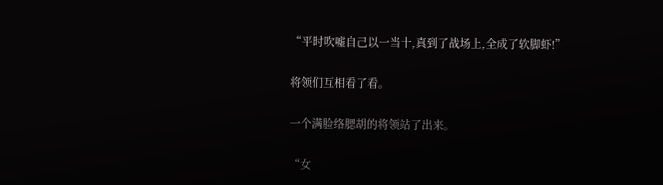“平时吹嘘自己以一当十,真到了战场上,全成了软脚虾!”

将领们互相看了看。

一个满脸络腮胡的将领站了出来。

“女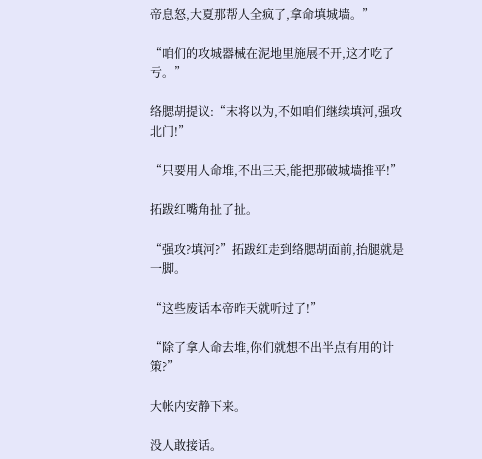帝息怒,大夏那帮人全疯了,拿命填城墙。”

“咱们的攻城器械在泥地里施展不开,这才吃了亏。”

络腮胡提议:“末将以为,不如咱们继续填河,强攻北门!”

“只要用人命堆,不出三天,能把那破城墙推平!”

拓跋红嘴角扯了扯。

“强攻?填河?”拓跋红走到络腮胡面前,抬腿就是一脚。

“这些废话本帝昨天就听过了!”

“除了拿人命去堆,你们就想不出半点有用的计策?”

大帐内安静下来。

没人敢接话。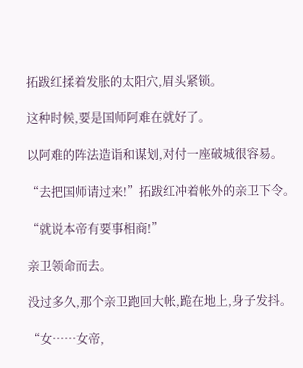拓跋红揉着发胀的太阳穴,眉头紧锁。

这种时候,要是国师阿难在就好了。

以阿难的阵法造诣和谋划,对付一座破城很容易。

“去把国师请过来!”拓跋红冲着帐外的亲卫下令。

“就说本帝有要事相商!”

亲卫领命而去。

没过多久,那个亲卫跑回大帐,跪在地上,身子发抖。

“女……女帝,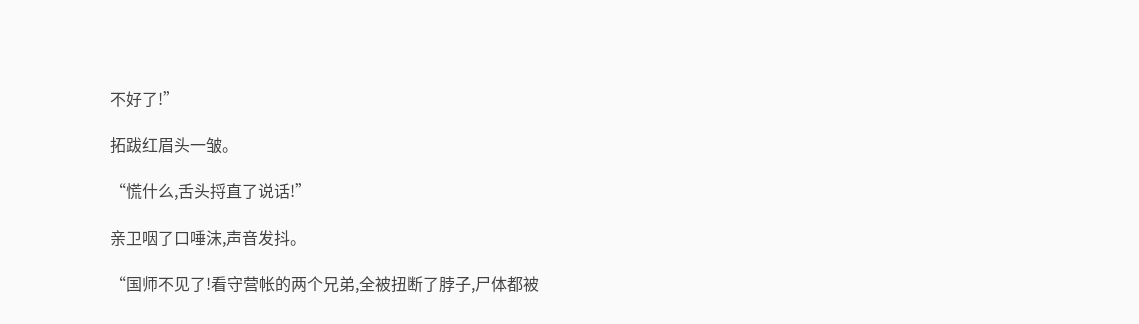不好了!”

拓跋红眉头一皱。

“慌什么,舌头捋直了说话!”

亲卫咽了口唾沫,声音发抖。

“国师不见了!看守营帐的两个兄弟,全被扭断了脖子,尸体都被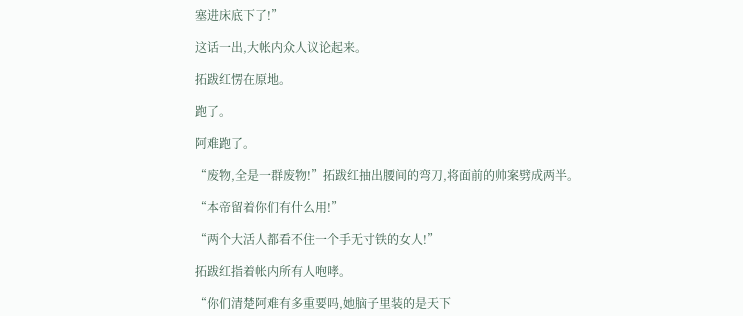塞进床底下了!”

这话一出,大帐内众人议论起来。

拓跋红愣在原地。

跑了。

阿难跑了。

“废物,全是一群废物!”拓跋红抽出腰间的弯刀,将面前的帅案劈成两半。

“本帝留着你们有什么用!”

“两个大活人都看不住一个手无寸铁的女人!”

拓跋红指着帐内所有人咆哮。

“你们清楚阿难有多重要吗,她脑子里装的是天下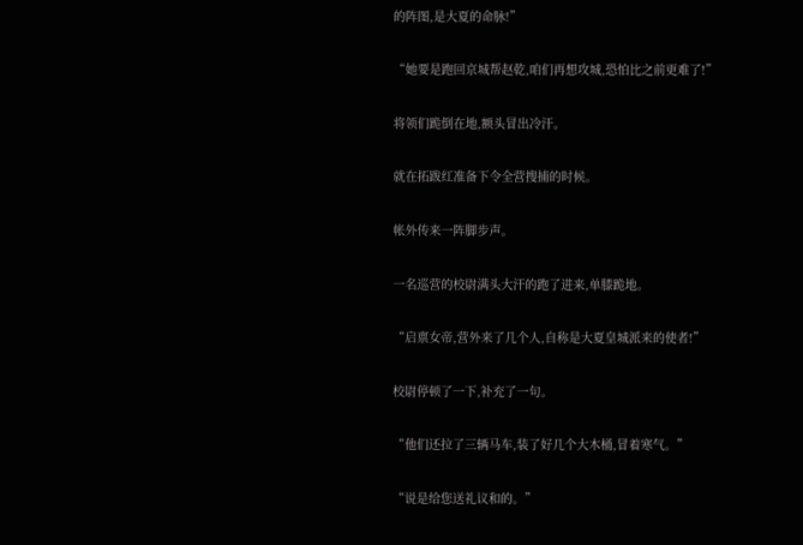的阵图,是大夏的命脉!”

“她要是跑回京城帮赵乾,咱们再想攻城,恐怕比之前更难了!”

将领们跪倒在地,额头冒出冷汗。

就在拓跋红准备下令全营搜捕的时候。

帐外传来一阵脚步声。

一名巡营的校尉满头大汗的跑了进来,单膝跪地。

“启禀女帝,营外来了几个人,自称是大夏皇城派来的使者!”

校尉停顿了一下,补充了一句。

“他们还拉了三辆马车,装了好几个大木桶,冒着寒气。”

“说是给您送礼议和的。”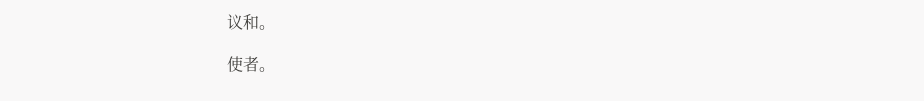议和。

使者。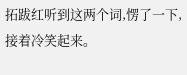拓跋红听到这两个词,愣了一下,接着冷笑起来。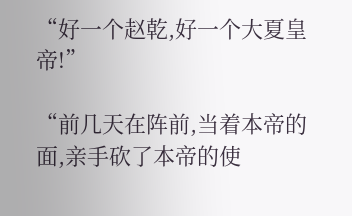“好一个赵乾,好一个大夏皇帝!”

“前几天在阵前,当着本帝的面,亲手砍了本帝的使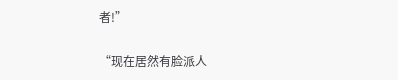者!”

“现在居然有脸派人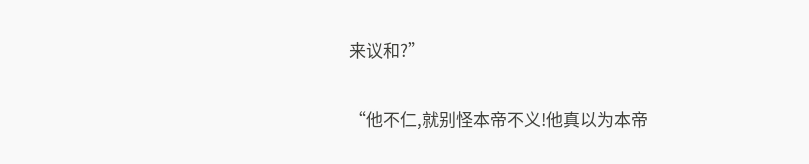来议和?”

“他不仁,就别怪本帝不义!他真以为本帝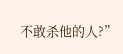不敢杀他的人?”